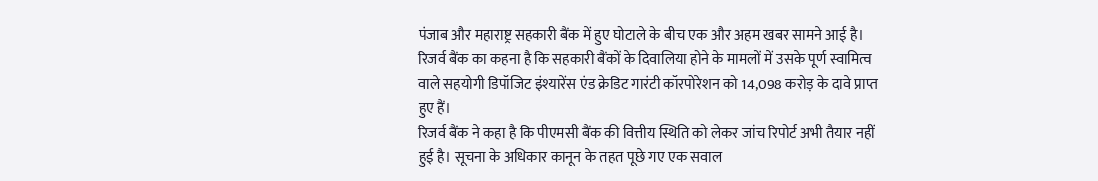पंजाब और महाराष्ट्र सहकारी बैंक में हुए घोटाले के बीच एक और अहम खबर सामने आई है। रिजर्व बैंक का कहना है कि सहकारी बैंकों के दिवालिया होने के मामलों में उसके पूर्ण स्वामित्व वाले सहयोगी डिपॉजिट इंश्यारेंस एंड क्रेडिट गारंटी कॉरपोरेशन को 14,098 करोड़ के दावे प्राप्त हुए हैं।
रिजर्व बैंक ने कहा है कि पीएमसी बैंक की वित्तीय स्थिति को लेकर जांच रिपोर्ट अभी तैयार नहीं हुई है। सूचना के अधिकार कानून के तहत पूछे गए एक सवाल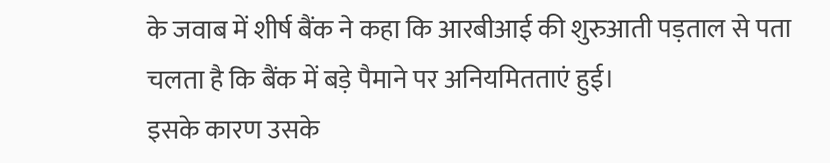के जवाब में शीर्ष बैंक ने कहा कि आरबीआई की शुरुआती पड़ताल से पता चलता है कि बैंक में बड़े पैमाने पर अनियमितताएं हुई।
इसके कारण उसके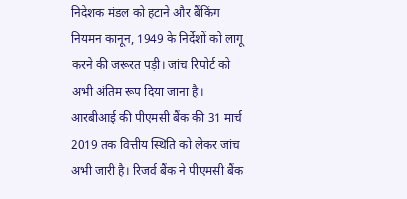निदेशक मंडल को हटाने और बैंकिंग नियमन कानून, 1949 के निर्देशों को लागू करने की जरूरत पड़ी। जांच रिपोर्ट को अभी अंतिम रूप दिया जाना है। आरबीआई की पीएमसी बैंक की 31 मार्च 2019 तक वित्तीय स्थिति को लेकर जांच अभी जारी है। रिजर्व बैंक ने पीएमसी बैंक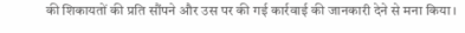की शिकायतों की प्रति सौंपने और उस पर की गई कार्रवाई की जानकारी देने से मना किया।